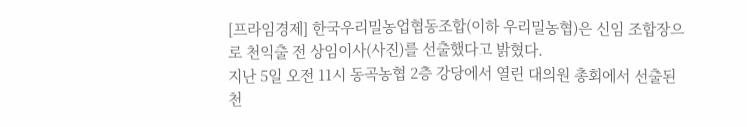[프라임경제] 한국우리밀농업협동조합(이하 우리밀농협)은 신임 조합장으로 천익출 전 상임이사(사진)를 선출했다고 밝혔다.
지난 5일 오전 11시 동곡농협 2층 강당에서 열린 대의원 총회에서 선출된 천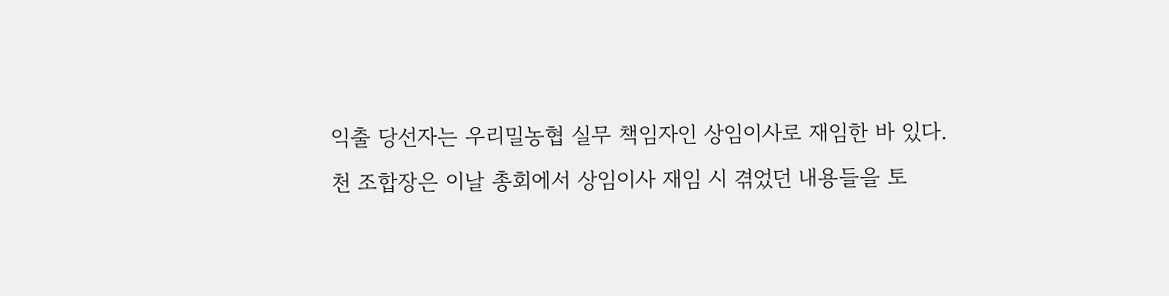익출 당선자는 우리밀농협 실무 책임자인 상임이사로 재임한 바 있다.
천 조합장은 이날 총회에서 상임이사 재임 시 겪었던 내용들을 토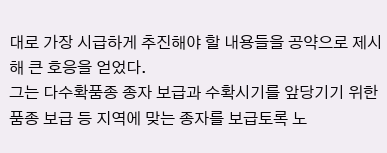대로 가장 시급하게 추진해야 할 내용들을 공약으로 제시해 큰 호응을 얻었다.
그는 다수확품종 종자 보급과 수확시기를 앞당기기 위한 품종 보급 등 지역에 맞는 종자를 보급토록 노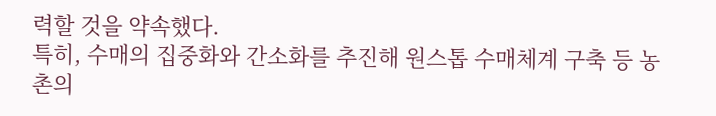력할 것을 약속했다.
특히, 수매의 집중화와 간소화를 추진해 원스톱 수매체계 구축 등 농촌의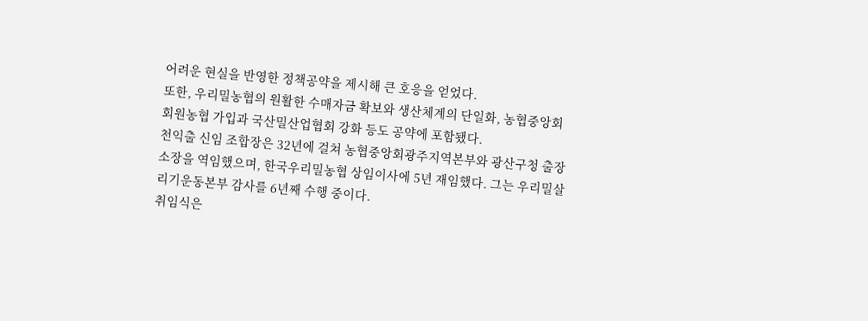어려운 현실을 반영한 정책공약을 제시해 큰 호응을 얻었다.
또한, 우리밀농협의 원활한 수매자금 확보와 생산체계의 단일화, 농협중앙회 회원농협 가입과 국산밀산업협회 강화 등도 공약에 포함됐다.
천익출 신임 조합장은 32년에 걸쳐 농협중앙회광주지역본부와 광산구청 출장소장을 역임했으며, 한국우리밀농협 상임이사에 5년 재임했다. 그는 우리밀살리기운동본부 감사를 6년째 수행 중이다.
취임식은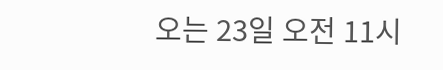오는 23일 오전 11시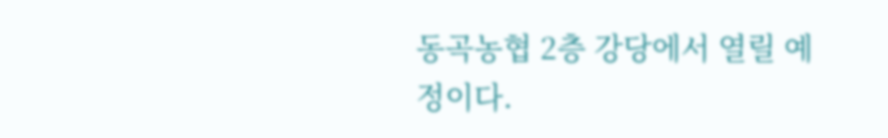동곡농협 2층 강당에서 열릴 예정이다.